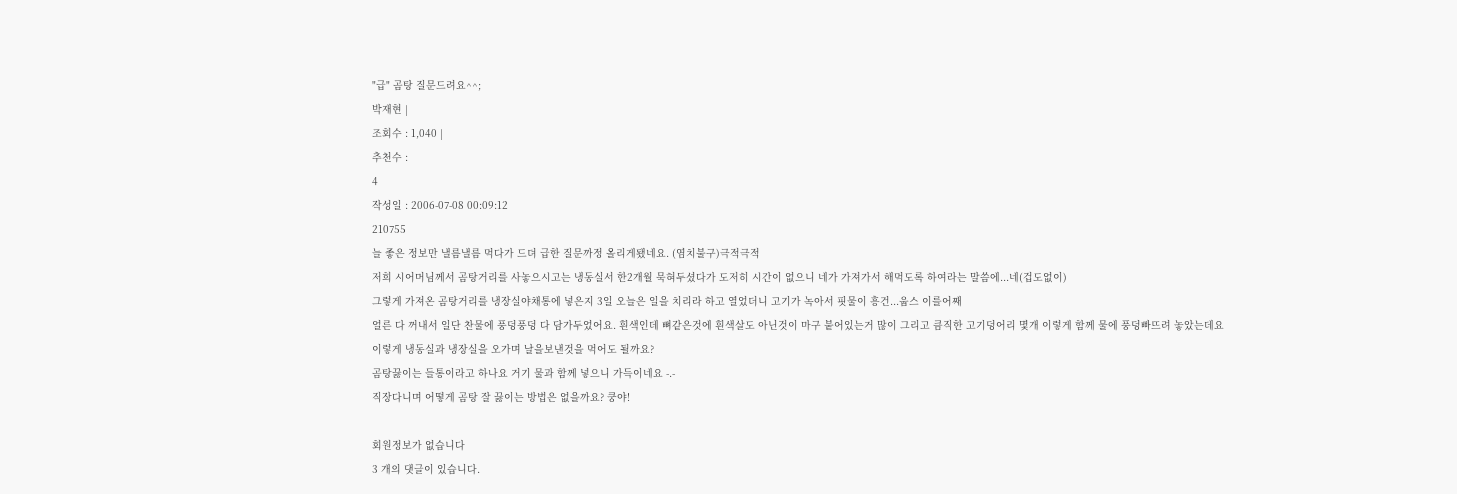"급" 곰탕 질문드려요^^;
박재현 |
조회수 : 1,040 |
추천수 :
4
작성일 : 2006-07-08 00:09:12
210755
늘 좋은 정보만 낼름낼름 먹다가 드뎌 급한 질문까정 올리게됐네요. (염치불구)극적극적
저희 시어머님께서 곰탕거리를 사놓으시고는 냉동실서 한2개월 묵혀두셨다가 도저히 시간이 없으니 네가 가져가서 해먹도록 하여라는 말씀에...네(겁도없이)
그렇게 가져온 곰탕거리를 냉장실야채통에 넣은지 3일 오늘은 일을 치리라 하고 열었더니 고기가 녹아서 핏물이 흥건...웁스 이를어째
얼른 다 꺼내서 일단 찬물에 풍덩풍덩 다 담가두었어요. 흰색인데 뼈같은것에 흰색살도 아닌것이 마구 붙어있는거 많이 그리고 큼직한 고기덩어리 몇개 이렇게 함께 물에 풍덩빠뜨려 놓았는데요
이렇게 냉동실과 냉장실을 오가며 날을보낸것을 먹어도 될까요?
곰탕끓이는 들통이라고 하나요 거기 물과 함께 넣으니 가득이네요 -.-
직장다니며 어떻게 곰탕 잘 끓이는 방법은 없을까요? 쿵야!

회원정보가 없습니다
3 개의 댓글이 있습니다.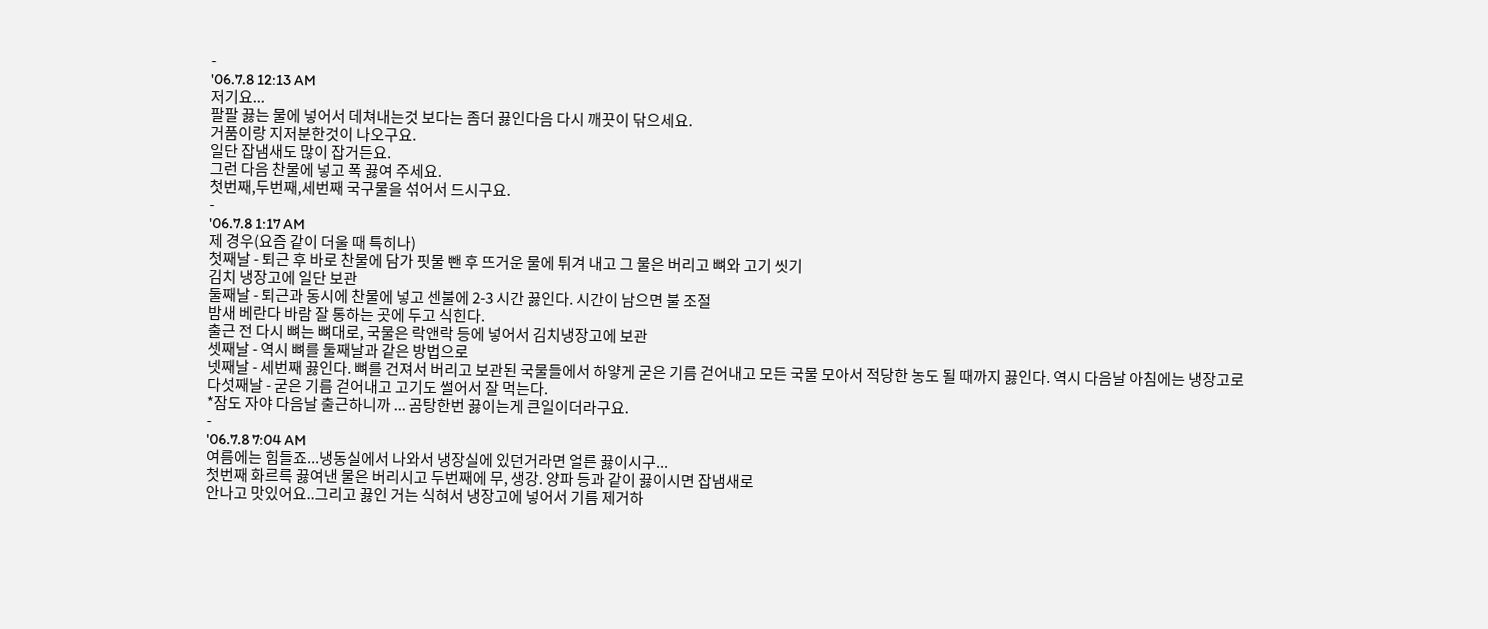-
'06.7.8 12:13 AM
저기요...
팔팔 끓는 물에 넣어서 데쳐내는것 보다는 좀더 끓인다음 다시 깨끗이 닦으세요.
거품이랑 지저분한것이 나오구요.
일단 잡냄새도 많이 잡거든요.
그런 다음 찬물에 넣고 폭 끓여 주세요.
첫번째,두번째,세번째 국구물을 섞어서 드시구요.
-
'06.7.8 1:17 AM
제 경우(요즘 같이 더울 때 특히나)
첫째날 - 퇴근 후 바로 찬물에 담가 핏물 뺀 후 뜨거운 물에 튀겨 내고 그 물은 버리고 뼈와 고기 씻기
김치 냉장고에 일단 보관
둘째날 - 퇴근과 동시에 찬물에 넣고 센불에 2-3 시간 꿇인다. 시간이 남으면 불 조절
밤새 베란다 바람 잘 통하는 곳에 두고 식힌다.
출근 전 다시 뼈는 뼈대로, 국물은 락앤락 등에 넣어서 김치냉장고에 보관
셋째날 - 역시 뼈를 둘째날과 같은 방법으로
넷째날 - 세번째 끓인다. 뼈를 건져서 버리고 보관된 국물들에서 하얗게 굳은 기름 걷어내고 모든 국물 모아서 적당한 농도 될 때까지 끓인다. 역시 다음날 아침에는 냉장고로
다섯째날 - 굳은 기름 걷어내고 고기도 썰어서 잘 먹는다.
*잠도 자야 다음날 출근하니까 ... 곰탕한번 끓이는게 큰일이더라구요.
-
'06.7.8 7:04 AM
여름에는 힘들죠...냉동실에서 나와서 냉장실에 있던거라면 얼른 끓이시구...
첫번째 화르륵 끓여낸 물은 버리시고 두번째에 무, 생강. 양파 등과 같이 끓이시면 잡냄새로
안나고 맛있어요..그리고 끓인 거는 식혀서 냉장고에 넣어서 기름 제거하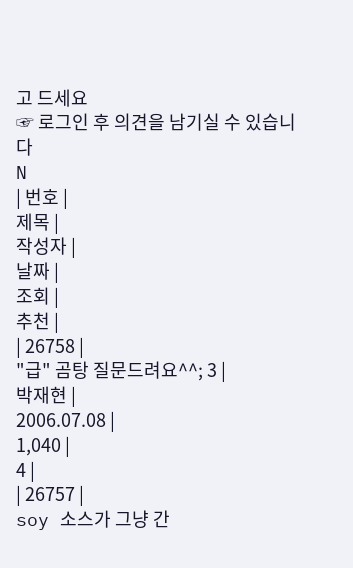고 드세요
☞ 로그인 후 의견을 남기실 수 있습니다
N
| 번호 |
제목 |
작성자 |
날짜 |
조회 |
추천 |
| 26758 |
"급" 곰탕 질문드려요^^; 3 |
박재현 |
2006.07.08 |
1,040 |
4 |
| 26757 |
soy 소스가 그냥 간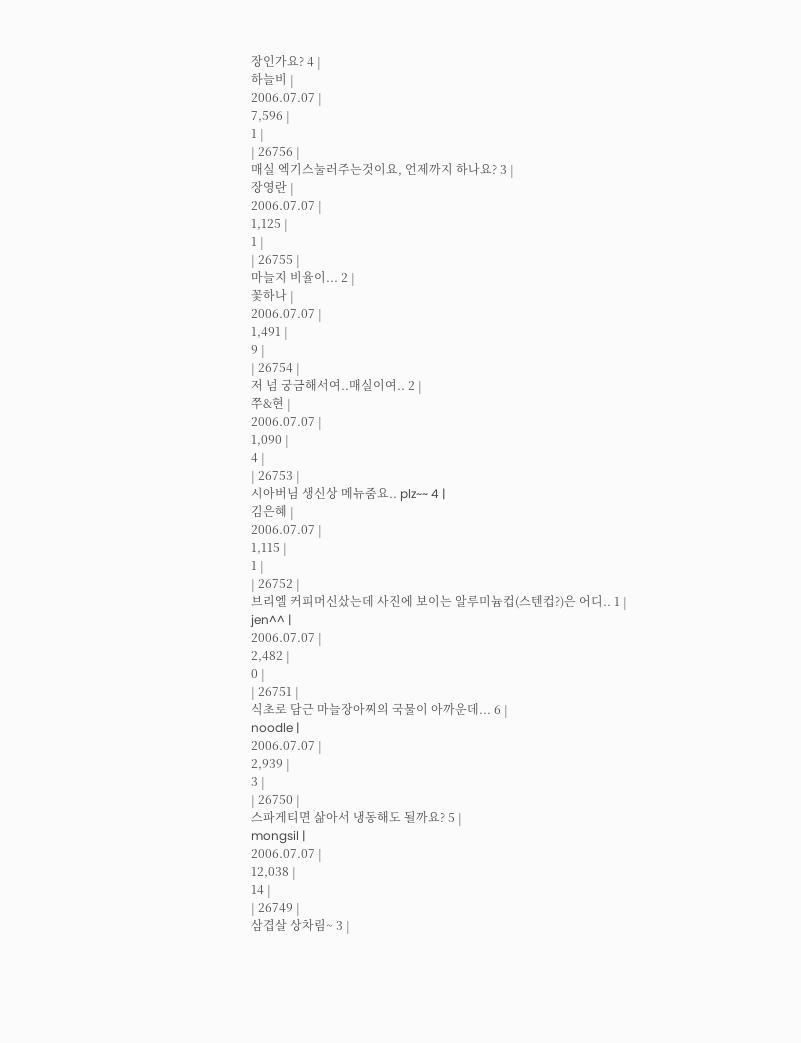장인가요? 4 |
하늘비 |
2006.07.07 |
7,596 |
1 |
| 26756 |
매실 엑기스눌러주는것이요, 언제까지 하나요? 3 |
장영란 |
2006.07.07 |
1,125 |
1 |
| 26755 |
마늘지 비율이... 2 |
꽃하나 |
2006.07.07 |
1,491 |
9 |
| 26754 |
저 넘 궁금해서여..매실이여.. 2 |
쭈&현 |
2006.07.07 |
1,090 |
4 |
| 26753 |
시아버님 생신상 메뉴줌요.. plz~~ 4 |
김은혜 |
2006.07.07 |
1,115 |
1 |
| 26752 |
브리엘 커피머신샀는데 사진에 보이는 알루미늄컵(스텐컵?)은 어디.. 1 |
jen^^ |
2006.07.07 |
2,482 |
0 |
| 26751 |
식초로 담근 마늘장아찌의 국물이 아까운데... 6 |
noodle |
2006.07.07 |
2,939 |
3 |
| 26750 |
스파게티면 삶아서 냉동해도 될까요? 5 |
mongsil |
2006.07.07 |
12,038 |
14 |
| 26749 |
삼겹살 상차림~ 3 |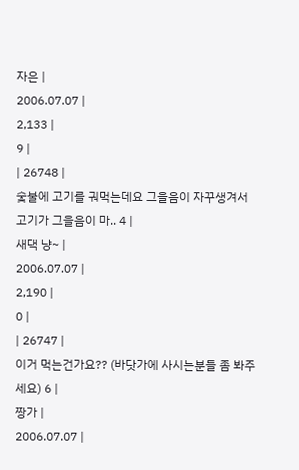자은 |
2006.07.07 |
2,133 |
9 |
| 26748 |
숯불에 고기를 궈먹는데요 그을음이 자꾸생겨서 고기가 그을음이 마.. 4 |
새댁 냥~ |
2006.07.07 |
2,190 |
0 |
| 26747 |
이거 먹는건가요?? (바닷가에 사시는분들 좀 봐주세요) 6 |
짱가 |
2006.07.07 |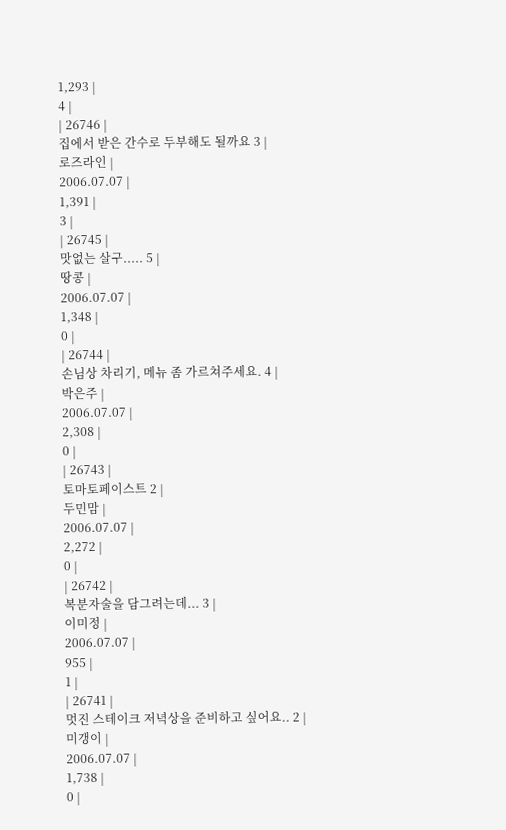1,293 |
4 |
| 26746 |
집에서 받은 간수로 두부해도 될까요 3 |
로즈라인 |
2006.07.07 |
1,391 |
3 |
| 26745 |
맛없는 살구..... 5 |
땅콩 |
2006.07.07 |
1,348 |
0 |
| 26744 |
손님상 차리기, 메뉴 좀 가르쳐주세요. 4 |
박은주 |
2006.07.07 |
2,308 |
0 |
| 26743 |
토마토페이스트 2 |
두민맘 |
2006.07.07 |
2,272 |
0 |
| 26742 |
복분자술을 담그려는데... 3 |
이미정 |
2006.07.07 |
955 |
1 |
| 26741 |
멋진 스테이크 저녁상을 준비하고 싶어요.. 2 |
미갱이 |
2006.07.07 |
1,738 |
0 |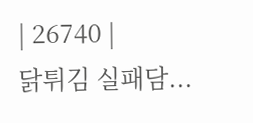| 26740 |
닭튀김 실패담...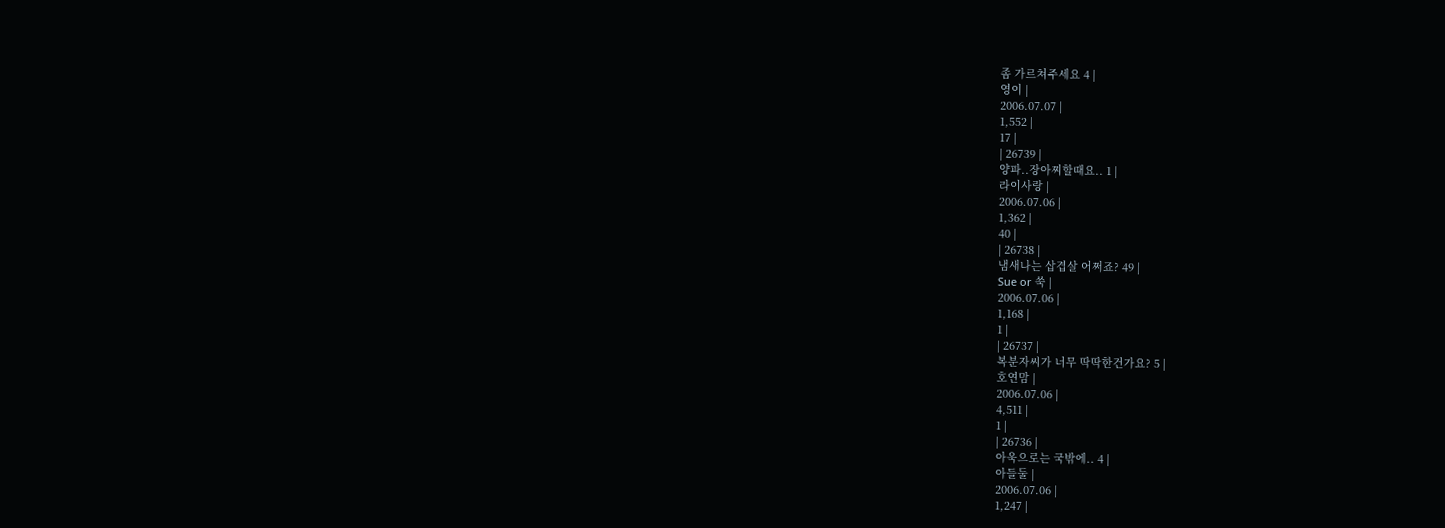좀 가르쳐주세요 4 |
영이 |
2006.07.07 |
1,552 |
17 |
| 26739 |
양파..장아찌할때요.. 1 |
라이사랑 |
2006.07.06 |
1,362 |
40 |
| 26738 |
냄새나는 삽겹살 어쩌죠? 49 |
Sue or 쑥 |
2006.07.06 |
1,168 |
1 |
| 26737 |
복분자씨가 너무 딱딱한건가요? 5 |
호연맘 |
2006.07.06 |
4,511 |
1 |
| 26736 |
아욱으로는 국밖에.. 4 |
아들둘 |
2006.07.06 |
1,247 |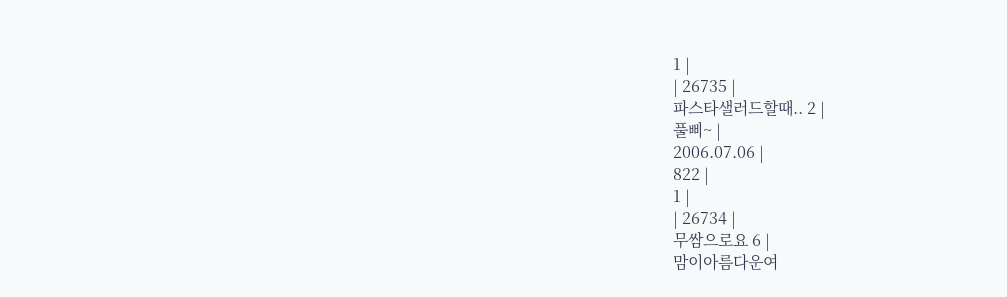1 |
| 26735 |
파스타샐러드할때.. 2 |
풀삐~ |
2006.07.06 |
822 |
1 |
| 26734 |
무쌈으로요 6 |
맘이아름다운여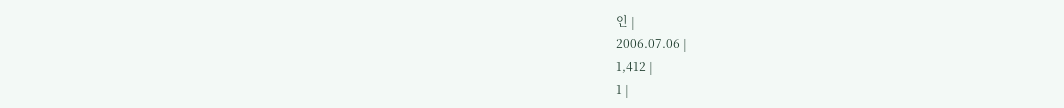인 |
2006.07.06 |
1,412 |
1 |